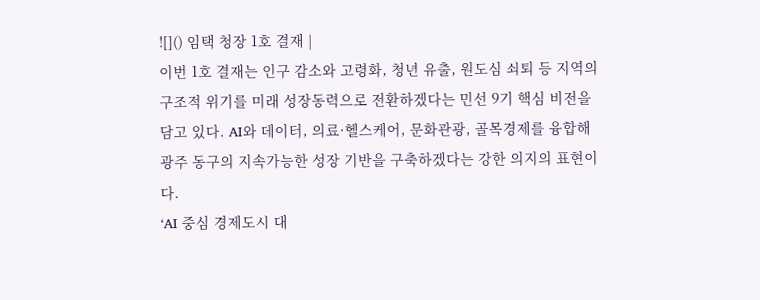![]() 임택 청장 1호 결재 |
이번 1호 결재는 인구 감소와 고령화, 청년 유출, 원도심 쇠퇴 등 지역의 구조적 위기를 미래 성장동력으로 전환하겠다는 민선 9기 핵심 비전을 담고 있다. AI와 데이터, 의료·헬스케어, 문화관광, 골목경제를 융합해 광주 동구의 지속가능한 성장 기반을 구축하겠다는 강한 의지의 표현이다.
‘AI 중심 경제도시 대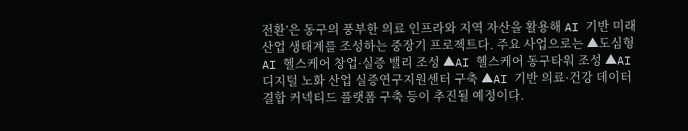전환’은 동구의 풍부한 의료 인프라와 지역 자산을 활용해 AI 기반 미래산업 생태계를 조성하는 중장기 프로젝트다. 주요 사업으로는 ▲도심형 AI 헬스케어 창업·실증 밸리 조성 ▲AI 헬스케어 동구타워 조성 ▲AI 디지털 노화 산업 실증연구지원센터 구축 ▲AI 기반 의료·건강 데이터 결합 커넥티드 플랫폼 구축 등이 추진될 예정이다.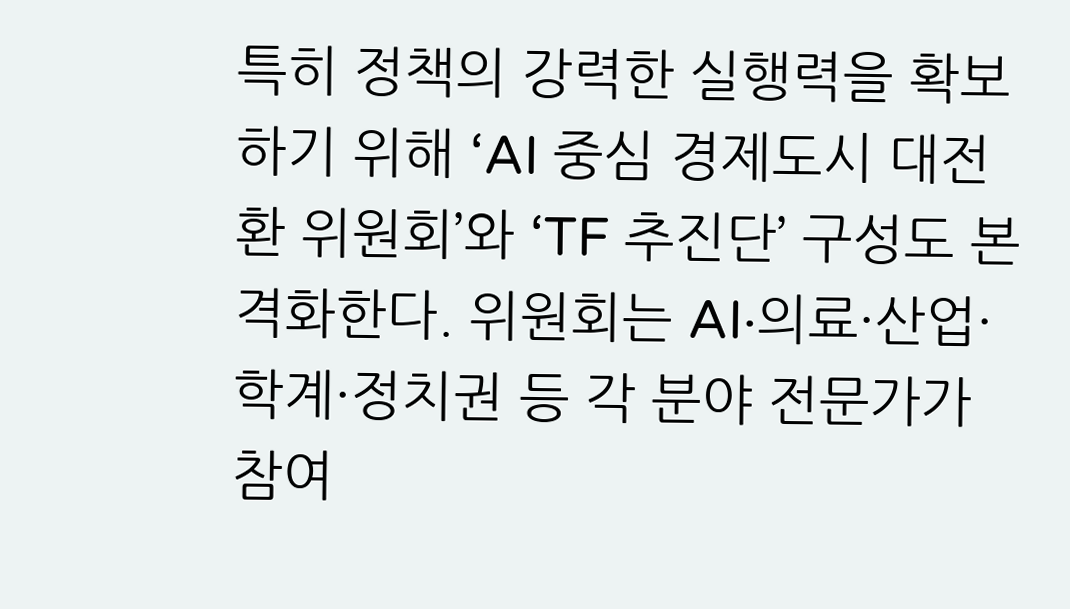특히 정책의 강력한 실행력을 확보하기 위해 ‘AI 중심 경제도시 대전환 위원회’와 ‘TF 추진단’ 구성도 본격화한다. 위원회는 AI·의료·산업·학계·정치권 등 각 분야 전문가가 참여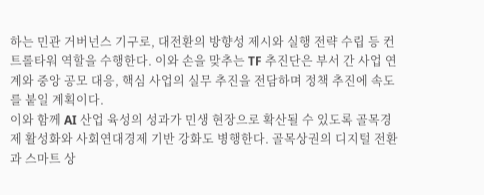하는 민관 거버넌스 기구로, 대전환의 방향성 제시와 실행 전략 수립 등 컨트롤타워 역할을 수행한다. 이와 손을 맞추는 TF 추진단은 부서 간 사업 연계와 중앙 공모 대응, 핵심 사업의 실무 추진을 전담하며 정책 추진에 속도를 붙일 계획이다.
이와 함께 AI 산업 육성의 성과가 민생 현장으로 확산될 수 있도록 골목경제 활성화와 사회연대경제 기반 강화도 병행한다. 골목상권의 디지털 전환과 스마트 상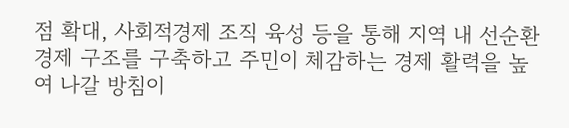점 확대, 사회적경제 조직 육성 등을 통해 지역 내 선순환 경제 구조를 구축하고 주민이 체감하는 경제 활력을 높여 나갈 방침이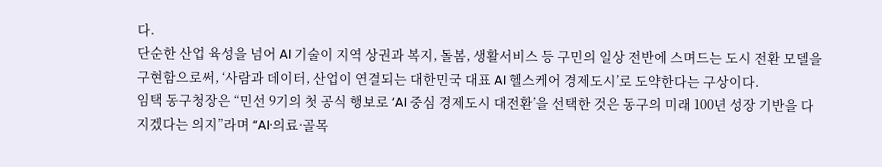다.
단순한 산업 육성을 넘어 AI 기술이 지역 상권과 복지, 돌봄, 생활서비스 등 구민의 일상 전반에 스며드는 도시 전환 모델을 구현함으로써, ‘사람과 데이터, 산업이 연결되는 대한민국 대표 AI 헬스케어 경제도시’로 도약한다는 구상이다.
임택 동구청장은 “민선 9기의 첫 공식 행보로 ‘AI 중심 경제도시 대전환’을 선택한 것은 동구의 미래 100년 성장 기반을 다지겠다는 의지”라며 “AI·의료·골목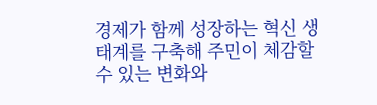경제가 함께 성장하는 혁신 생태계를 구축해 주민이 체감할 수 있는 변화와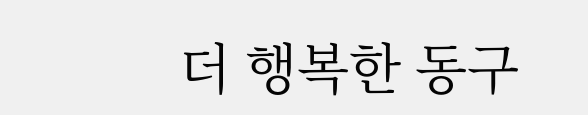더 행복한 동구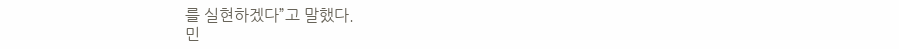를 실현하겠다”고 말했다.
민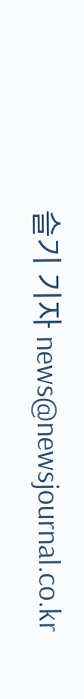슬기 기자 news@newsjournal.co.kr